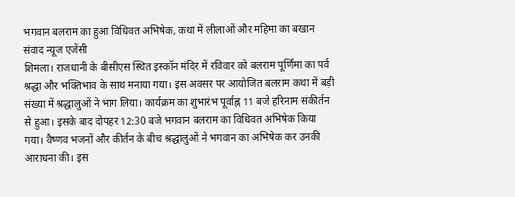भगवान बलराम का हुआ विधिवत अभिषेक, कथा में लीलाओं और महिमा का बखान
संवाद न्यूज एजेंसी
शिमला। राजधानी के बीसीएस स्थित इस्कॉन मंदिर में रविवार को बलराम पूर्णिमा का पर्व श्रद्धा और भक्तिभाव के साथ मनाया गया। इस अवसर पर आयोजित बलराम कथा में बड़ी संख्या में श्रद्धालुओं ने भाग लिया। कार्यक्रम का शुभारंभ पूर्वाह्न 11 बजे हरिनाम संकीर्तन से हुआ। इसके बाद दोपहर 12:30 बजे भगवान बलराम का विधिवत अभिषेक किया गया। वैष्णव भजनों और कीर्तन के बीच श्रद्धालुओं ने भगवान का अभिषेक कर उनकी आराधना की। इस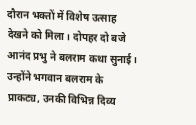दौरान भक्तों में विशेष उत्साह देखने को मिला। दोपहर दो बजे आनंद प्रभु ने बलराम कथा सुनाई। उन्होंने भगवान बलराम के प्राकट्य, उनकी विभिन्न दिव्य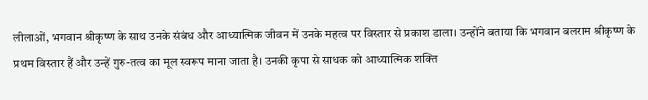लीलाओं, भगवान श्रीकृष्ण के साथ उनके संबंध और आध्यात्मिक जीवन में उनके महत्व पर विस्तार से प्रकाश डाला। उन्होंने बताया कि भगवान बलराम श्रीकृष्ण के प्रथम विस्तार हैं और उन्हें गुरु-तत्व का मूल स्वरूप माना जाता है। उनकी कृपा से साधक को आध्यात्मिक शक्ति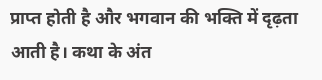प्राप्त होती है और भगवान की भक्ति में दृढ़ता आती है। कथा के अंत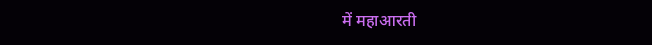में महाआरती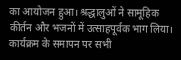का आयोजन हुआ। श्रद्धालुओं ने सामूहिक कीर्तन और भजनों में उत्साहपूर्वक भाग लिया। कार्यक्रम के समापन पर सभी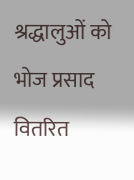श्रद्धालुओं को भोज प्रसाद वितरित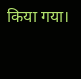किया गया।